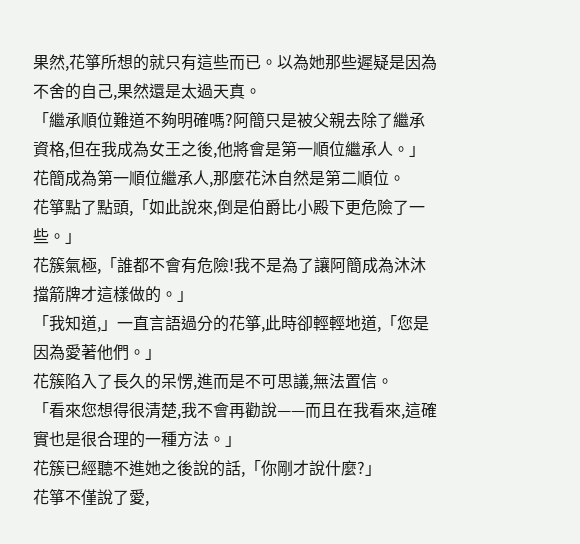果然,花箏所想的就只有這些而已。以為她那些遲疑是因為不舍的自己,果然還是太過天真。
「繼承順位難道不夠明確嗎?阿簡只是被父親去除了繼承資格,但在我成為女王之後,他將會是第一順位繼承人。」
花簡成為第一順位繼承人,那麼花沐自然是第二順位。
花箏點了點頭,「如此說來,倒是伯爵比小殿下更危險了一些。」
花簇氣極,「誰都不會有危險!我不是為了讓阿簡成為沐沐擋箭牌才這樣做的。」
「我知道,」一直言語過分的花箏,此時卻輕輕地道,「您是因為愛著他們。」
花簇陷入了長久的呆愣,進而是不可思議,無法置信。
「看來您想得很清楚,我不會再勸說——而且在我看來,這確實也是很合理的一種方法。」
花簇已經聽不進她之後說的話,「你剛才說什麼?」
花箏不僅說了愛,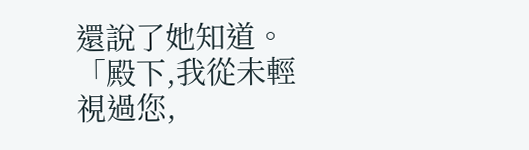還說了她知道。
「殿下,我從未輕視過您,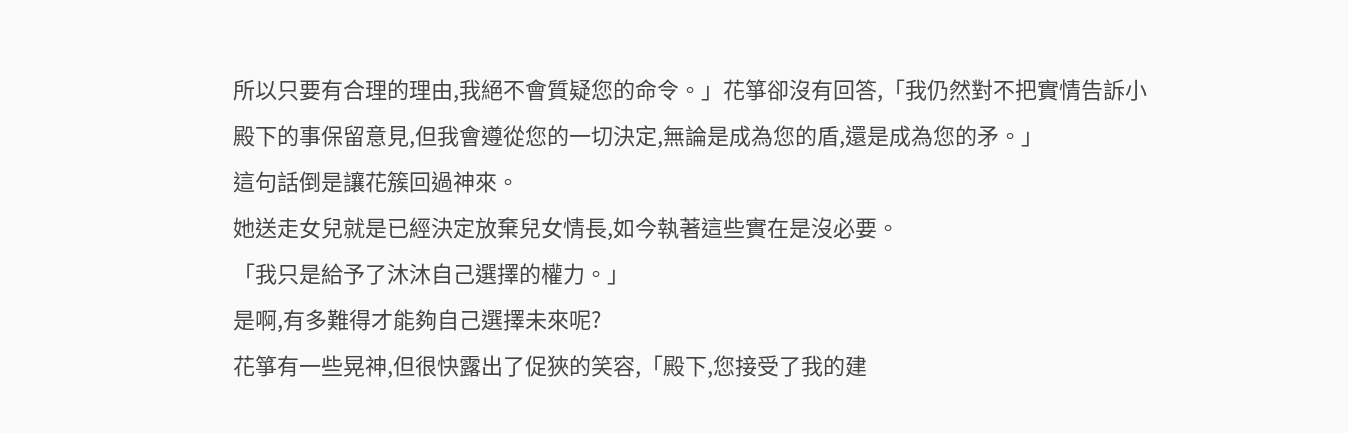所以只要有合理的理由,我絕不會質疑您的命令。」花箏卻沒有回答,「我仍然對不把實情告訴小殿下的事保留意見,但我會遵從您的一切決定,無論是成為您的盾,還是成為您的矛。」
這句話倒是讓花簇回過神來。
她送走女兒就是已經決定放棄兒女情長,如今執著這些實在是沒必要。
「我只是給予了沐沐自己選擇的權力。」
是啊,有多難得才能夠自己選擇未來呢?
花箏有一些晃神,但很快露出了促狹的笑容,「殿下,您接受了我的建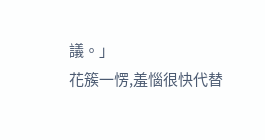議。」
花簇一愣,羞惱很快代替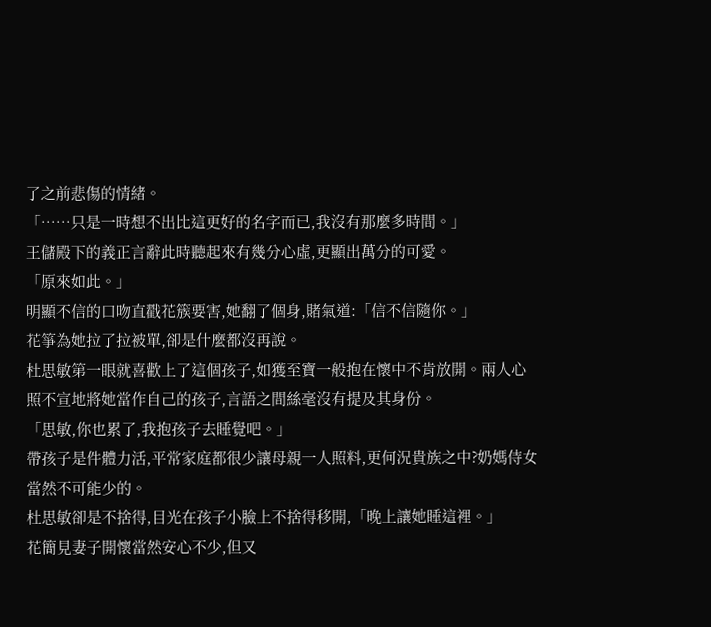了之前悲傷的情緒。
「……只是一時想不出比這更好的名字而已,我沒有那麼多時間。」
王儲殿下的義正言辭此時聽起來有幾分心虛,更顯出萬分的可愛。
「原來如此。」
明顯不信的口吻直戳花簇要害,她翻了個身,賭氣道:「信不信隨你。」
花箏為她拉了拉被單,卻是什麼都沒再說。
杜思敏第一眼就喜歡上了這個孩子,如獲至寶一般抱在懷中不肯放開。兩人心照不宣地將她當作自己的孩子,言語之間絲毫沒有提及其身份。
「思敏,你也累了,我抱孩子去睡覺吧。」
帶孩子是件體力活,平常家庭都很少讓母親一人照料,更何況貴族之中?奶媽侍女當然不可能少的。
杜思敏卻是不捨得,目光在孩子小臉上不捨得移開,「晚上讓她睡這裡。」
花簡見妻子開懷當然安心不少,但又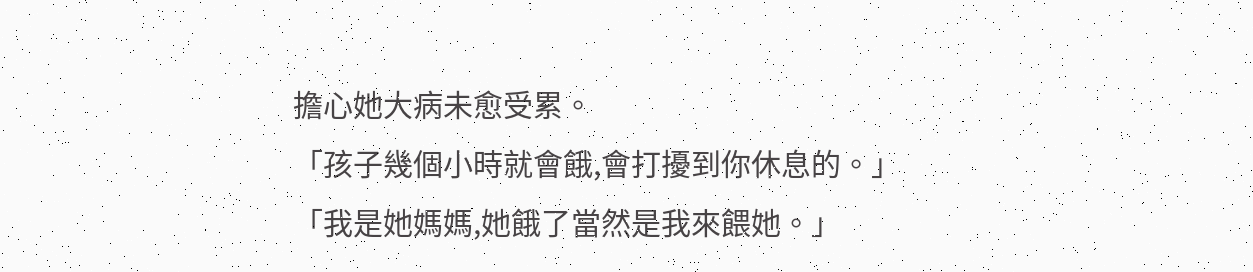擔心她大病未愈受累。
「孩子幾個小時就會餓,會打擾到你休息的。」
「我是她媽媽,她餓了當然是我來餵她。」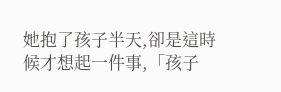她抱了孩子半天,卻是這時候才想起一件事,「孩子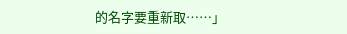的名字要重新取……」